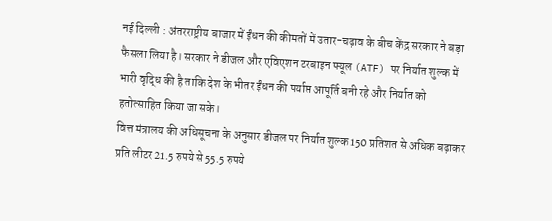नई दिल्ली : अंतरराष्ट्रीय बाजार में ईंधन की कीमतों में उतार-चढ़ाव के बीच केंद्र सरकार ने बड़ा फैसला लिया है। सरकार ने डीजल और एविएशन टरबाइन फ्यूल (ATF) पर निर्यात शुल्क में भारी वृद्धि की है ताकि देश के भीतर ईंधन की पर्याप्त आपूर्ति बनी रहे और निर्यात को हतोत्साहित किया जा सके।
वित्त मंत्रालय की अधिसूचना के अनुसार डीजल पर निर्यात शुल्क 150 प्रतिशत से अधिक बढ़ाकर प्रति लीटर 21.5 रुपये से 55.5 रुपये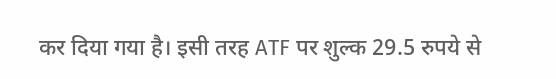कर दिया गया है। इसी तरह ATF पर शुल्क 29.5 रुपये से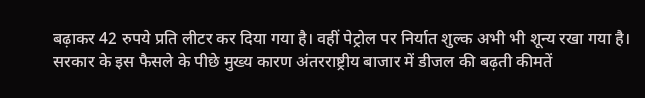बढ़ाकर 42 रुपये प्रति लीटर कर दिया गया है। वहीं पेट्रोल पर निर्यात शुल्क अभी भी शून्य रखा गया है।
सरकार के इस फैसले के पीछे मुख्य कारण अंतरराष्ट्रीय बाजार में डीजल की बढ़ती कीमतें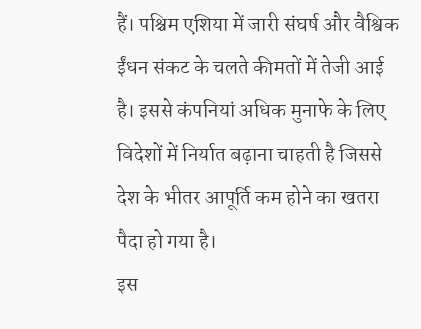हैं। पश्चिम एशिया में जारी संघर्ष और वैश्विक ईंधन संकट के चलते कीमतों में तेजी आई है। इससे कंपनियां अधिक मुनाफे के लिए विदेशों में निर्यात बढ़ाना चाहती है जिससे देश के भीतर आपूर्ति कम होने का खतरा पैदा हो गया है।
इस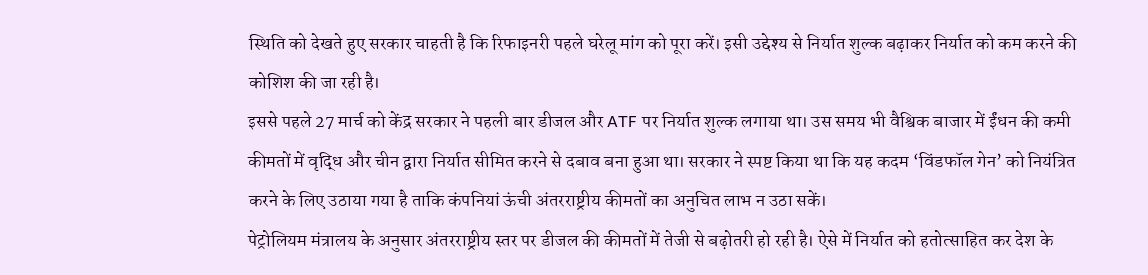स्थिति को देखते हुए सरकार चाहती है कि रिफाइनरी पहले घरेलू मांग को पूरा करें। इसी उद्देश्य से निर्यात शुल्क बढ़ाकर निर्यात को कम करने की कोशिश की जा रही है।
इससे पहले 27 मार्च को केंद्र सरकार ने पहली बार डीजल और ATF पर निर्यात शुल्क लगाया था। उस समय भी वैश्विक बाजार में ईंधन की कमी कीमतों में वृद्धि और चीन द्वारा निर्यात सीमित करने से दबाव बना हुआ था। सरकार ने स्पष्ट किया था कि यह कदम ‘विंडफॉल गेन’ को नियंत्रित करने के लिए उठाया गया है ताकि कंपनियां ऊंची अंतरराष्ट्रीय कीमतों का अनुचित लाभ न उठा सकें।
पेट्रोलियम मंत्रालय के अनुसार अंतरराष्ट्रीय स्तर पर डीजल की कीमतों में तेजी से बढ़ोतरी हो रही है। ऐसे में निर्यात को हतोत्साहित कर देश के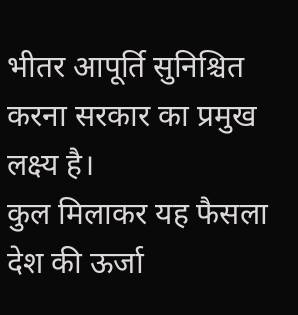भीतर आपूर्ति सुनिश्चित करना सरकार का प्रमुख लक्ष्य है।
कुल मिलाकर यह फैसला देश की ऊर्जा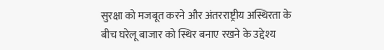सुरक्षा को मजबूत करने और अंतरराष्ट्रीय अस्थिरता के बीच घरेलू बाजार को स्थिर बनाए रखने के उद्देश्य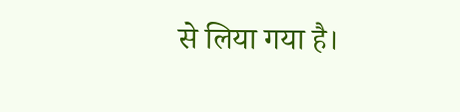से लिया गया है।